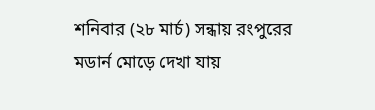শনিবার (২৮ মার্চ) সন্ধায় রংপুরের মডার্ন মোড়ে দেখা যায়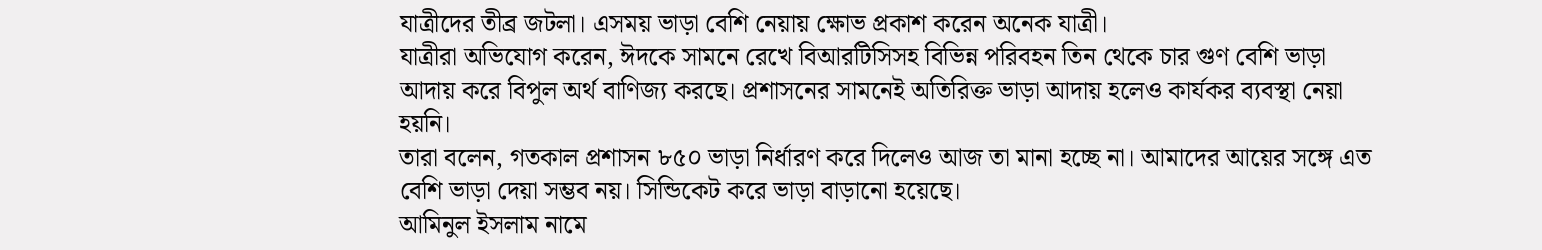যাত্রীদের তীব্র জটলা। এসময় ভাড়া বেশি নেয়ায় ক্ষোভ প্রকাশ করেন অনেক যাত্রী।
যাত্রীরা অভিযোগ করেন, ঈদকে সামনে রেখে বিআরটিসিসহ বিভিন্ন পরিবহন তিন থেকে চার গুণ বেশি ভাড়া আদায় করে বিপুল অর্থ বাণিজ্য করছে। প্রশাসনের সামনেই অতিরিক্ত ভাড়া আদায় হলেও কার্যকর ব্যবস্থা নেয়া হয়নি।
তারা বলেন, গতকাল প্রশাসন ৮৫০ ভাড়া নির্ধারণ করে দিলেও আজ তা মানা হচ্ছে না। আমাদের আয়ের সঙ্গে এত বেশি ভাড়া দেয়া সম্ভব নয়। সিন্ডিকেট করে ভাড়া বাড়ানো হয়েছে।
আমিনুল ইসলাম নামে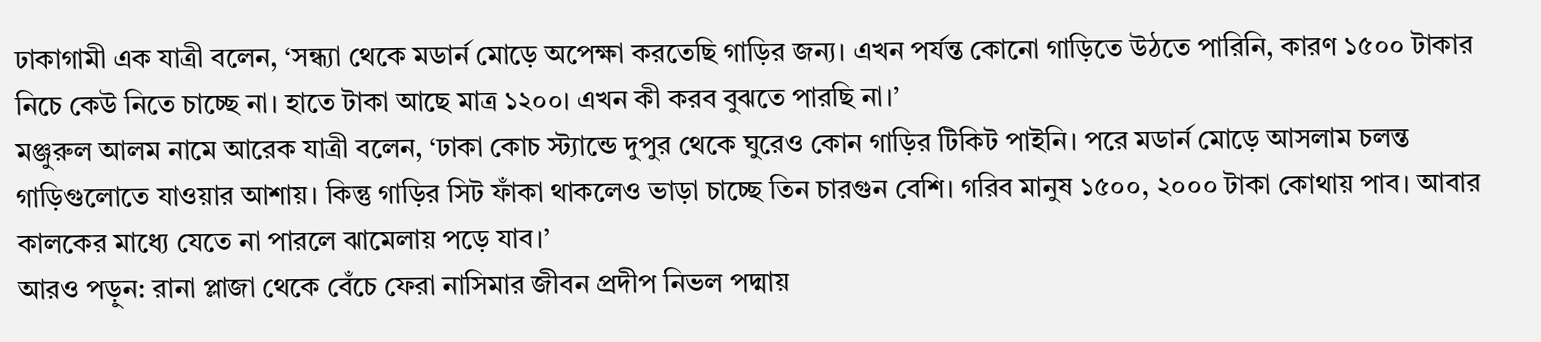ঢাকাগামী এক যাত্রী বলেন, ‘সন্ধ্যা থেকে মডার্ন মোড়ে অপেক্ষা করতেছি গাড়ির জন্য। এখন পর্যন্ত কোনো গাড়িতে উঠতে পারিনি, কারণ ১৫০০ টাকার নিচে কেউ নিতে চাচ্ছে না। হাতে টাকা আছে মাত্র ১২০০। এখন কী করব বুঝতে পারছি না।’
মঞ্জুরুল আলম নামে আরেক যাত্রী বলেন, ‘ঢাকা কোচ স্ট্যান্ডে দুপুর থেকে ঘুরেও কোন গাড়ির টিকিট পাইনি। পরে মডার্ন মোড়ে আসলাম চলন্ত গাড়িগুলোতে যাওয়ার আশায়। কিন্তু গাড়ির সিট ফাঁকা থাকলেও ভাড়া চাচ্ছে তিন চারগুন বেশি। গরিব মানুষ ১৫০০, ২০০০ টাকা কোথায় পাব। আবার কালকের মাধ্যে যেতে না পারলে ঝামেলায় পড়ে যাব।’
আরও পড়ুন: রানা প্লাজা থেকে বেঁচে ফেরা নাসিমার জীবন প্রদীপ নিভল পদ্মায়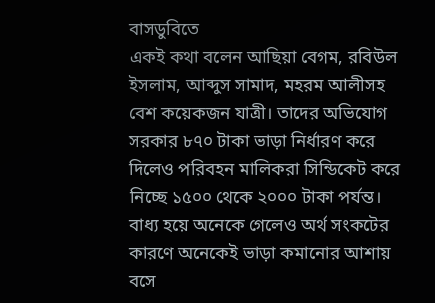বাসডুবিতে
একই কথা বলেন আছিয়া বেগম, রবিউল ইসলাম, আব্দুস সামাদ, মহরম আলীসহ বেশ কয়েকজন যাত্রী। তাদের অভিযোগ সরকার ৮৭০ টাকা ভাড়া নির্ধারণ করে দিলেও পরিবহন মালিকরা সিন্ডিকেট করে নিচ্ছে ১৫০০ থেকে ২০০০ টাকা পর্যন্ত। বাধ্য হয়ে অনেকে গেলেও অর্থ সংকটের কারণে অনেকেই ভাড়া কমানোর আশায় বসে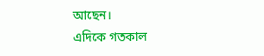আছেন।
এদিকে গতকাল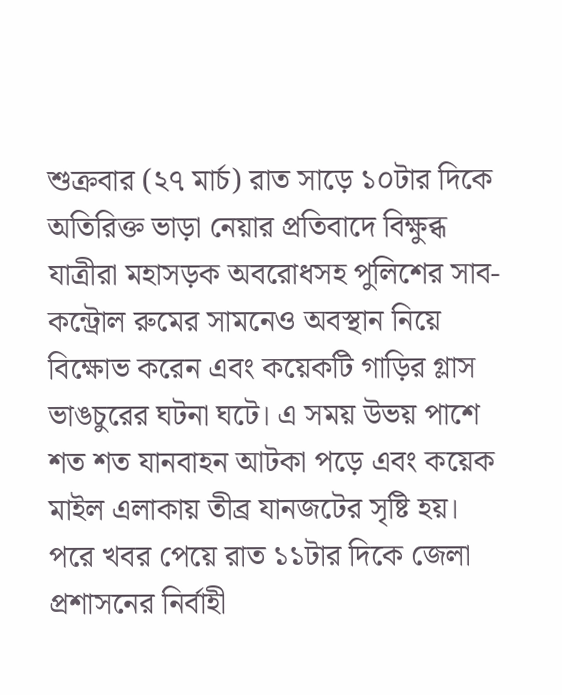শুক্রবার (২৭ মার্চ) রাত সাড়ে ১০টার দিকে অতিরিক্ত ভাড়া নেয়ার প্রতিবাদে বিক্ষুব্ধ যাত্রীরা মহাসড়ক অবরোধসহ পুলিশের সাব-কন্ট্রোল রুমের সামনেও অবস্থান নিয়ে বিক্ষোভ করেন এবং কয়েকটি গাড়ির গ্লাস ভাঙচুরের ঘটনা ঘটে। এ সময় উভয় পাশে শত শত যানবাহন আটকা পড়ে এবং কয়েক মাইল এলাকায় তীব্র যানজটের সৃষ্টি হয়।
পরে খবর পেয়ে রাত ১১টার দিকে জেলা প্রশাসনের নির্বাহী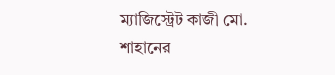ম্যাজিস্ট্রেট কাজী মো. শাহানের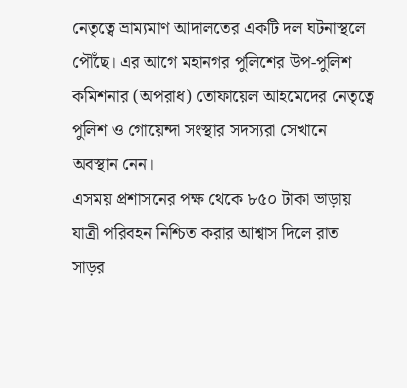নেতৃত্বে ভ্রাম্যমাণ আদালতের একটি দল ঘটনাস্থলে পৌঁছে। এর আগে মহানগর পুলিশের উপ-পুলিশ কমিশনার (অপরাধ) তোফায়েল আহমেদের নেতৃত্বে পুলিশ ও গোয়েন্দা সংস্থার সদস্যরা সেখানে অবস্থান নেন।
এসময় প্রশাসনের পক্ষ থেকে ৮৫০ টাকা ভাড়ায় যাত্রী পরিবহন নিশ্চিত করার আশ্বাস দিলে রাত সাড়র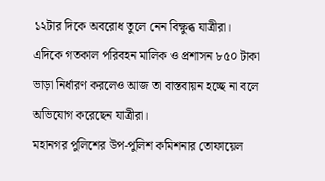১২টার দিকে অবরোধ তুলে নেন বিক্ষুব্ধ যাত্রীরা।
এদিকে গতকাল পরিবহন মালিক ও প্রশাসন ৮৫০ টাকা ভাড়া নির্ধারণ করলেও আজ তা বাস্তবায়ন হচ্ছে না বলে অভিযোগ করেছেন যাত্রীরা।
মহানগর পুলিশের উপ-পুলিশ কমিশনার তোফায়েল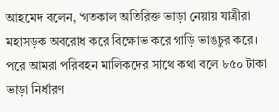আহমেদ বলেন, ‘গতকাল অতিরিক্ত ভাড়া নেয়ায় যাত্রীরা মহাসড়ক অবরোধ করে বিক্ষোভ করে গাড়ি ভাঙচুর করে। পরে আমরা পরিবহন মালিকদের সাথে কথা বলে ৮৫০ টাকা ভাড়া নির্ধারণ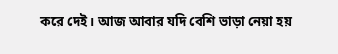করে দেই। আজ আবার যদি বেশি ভাড়া নেয়া হয়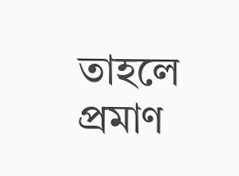তাহলে প্রমাণ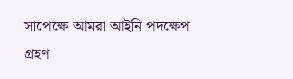সাপেক্ষে আমরা আইনি পদক্ষেপ গ্রহণ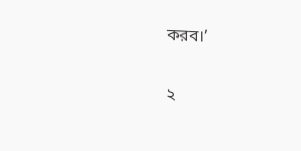করব।’

২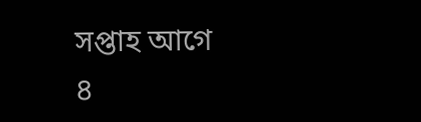সপ্তাহ আগে
৪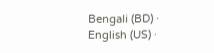Bengali (BD) ·
English (US) ·